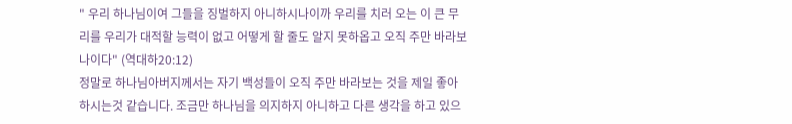" 우리 하나님이여 그들을 징벌하지 아니하시나이까 우리를 치러 오는 이 큰 무리를 우리가 대적할 능력이 없고 어떻게 할 줄도 알지 못하옵고 오직 주만 바라보나이다" (역대하20:12)
정말로 하나님아버지께서는 자기 백성들이 오직 주만 바라보는 것을 제일 좋아하시는것 같습니다. 조금만 하나님을 의지하지 아니하고 다른 생각을 하고 있으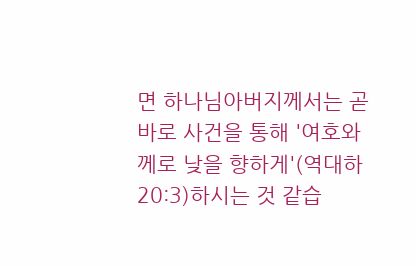면 하나님아버지께서는 곧 바로 사건을 통해 '여호와께로 낮을 향하게'(역대하20:3)하시는 것 같습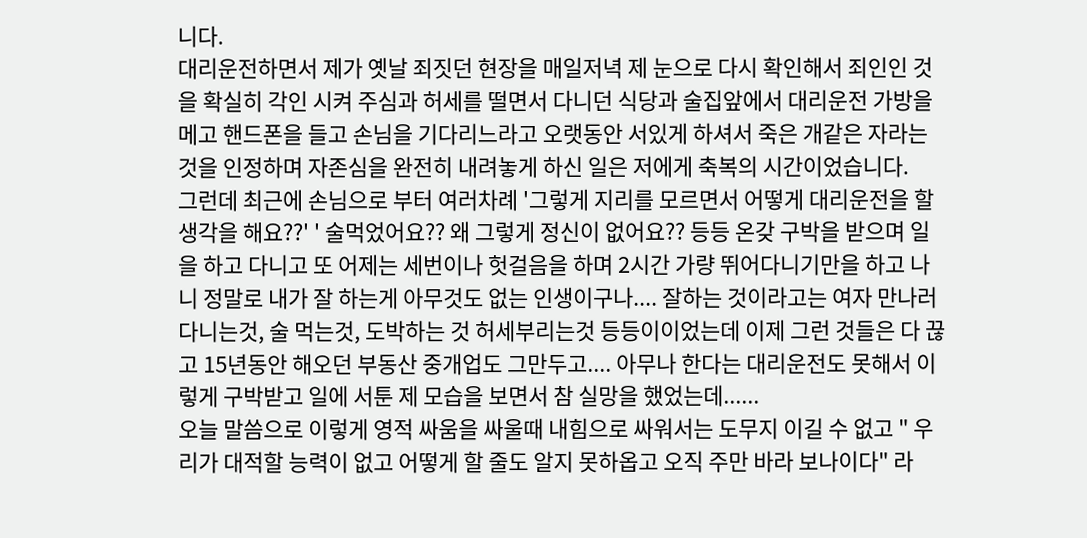니다.
대리운전하면서 제가 옛날 죄짓던 현장을 매일저녁 제 눈으로 다시 확인해서 죄인인 것을 확실히 각인 시켜 주심과 허세를 떨면서 다니던 식당과 술집앞에서 대리운전 가방을 메고 핸드폰을 들고 손님을 기다리느라고 오랫동안 서있게 하셔서 죽은 개같은 자라는 것을 인정하며 자존심을 완전히 내려놓게 하신 일은 저에게 축복의 시간이었습니다.
그런데 최근에 손님으로 부터 여러차례 '그렇게 지리를 모르면서 어떻게 대리운전을 할 생각을 해요??' ' 술먹었어요?? 왜 그렇게 정신이 없어요?? 등등 온갖 구박을 받으며 일을 하고 다니고 또 어제는 세번이나 헛걸음을 하며 2시간 가량 뛰어다니기만을 하고 나니 정말로 내가 잘 하는게 아무것도 없는 인생이구나.... 잘하는 것이라고는 여자 만나러 다니는것, 술 먹는것, 도박하는 것 허세부리는것 등등이이었는데 이제 그런 것들은 다 끊고 15년동안 해오던 부동산 중개업도 그만두고.... 아무나 한다는 대리운전도 못해서 이렇게 구박받고 일에 서툰 제 모습을 보면서 참 실망을 했었는데......
오늘 말씀으로 이렇게 영적 싸움을 싸울때 내힘으로 싸워서는 도무지 이길 수 없고 " 우리가 대적할 능력이 없고 어떻게 할 줄도 알지 못하옵고 오직 주만 바라 보나이다" 라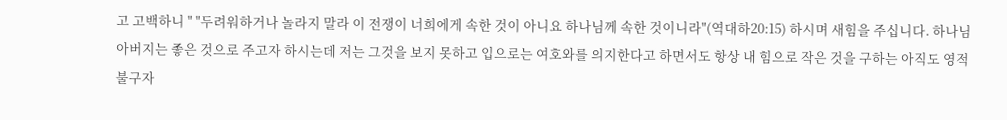고 고백하니 " "두려워하거나 놀라지 말라 이 전쟁이 너희에게 속한 것이 아니요 하나님께 속한 것이니라"(역대하20:15) 하시며 새힘을 주십니다. 하나님아버지는 좋은 것으로 주고자 하시는데 저는 그것을 보지 못하고 입으로는 여호와를 의지한다고 하면서도 항상 내 힘으로 작은 것을 구하는 아직도 영적불구자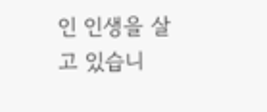인 인생을 살고 있습니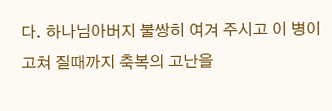다. 하나님아버지 불쌍히 여겨 주시고 이 병이 고쳐 질때까지 축복의 고난을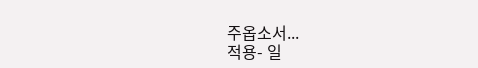주옵소서...
적용- 일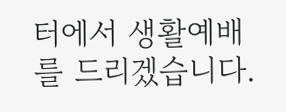터에서 생활예배를 드리겠습니다.